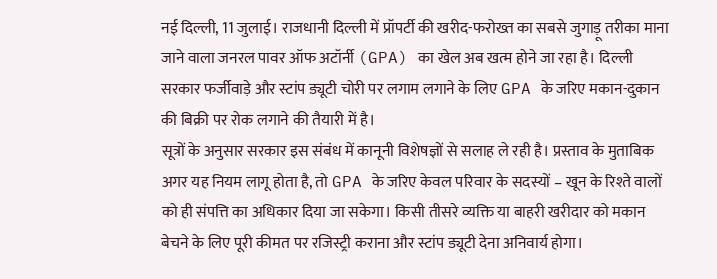नई दिल्ली, 11 जुलाई। राजधानी दिल्ली में प्रॉपर्टी की खरीद-फरोख्त का सबसे जुगाड़ू तरीका माना जाने वाला जनरल पावर ऑफ अटॉर्नी (GPA) का खेल अब खत्म होने जा रहा है। दिल्ली सरकार फर्जीवाड़े और स्टांप ड्यूटी चोरी पर लगाम लगाने के लिए GPA के जरिए मकान-दुकान की बिक्री पर रोक लगाने की तैयारी में है।
सूत्रों के अनुसार सरकार इस संबंध में कानूनी विशेषज्ञों से सलाह ले रही है। प्रस्ताव के मुताबिक अगर यह नियम लागू होता है, तो GPA के जरिए केवल परिवार के सदस्यों – खून के रिश्ते वालों को ही संपत्ति का अधिकार दिया जा सकेगा। किसी तीसरे व्यक्ति या बाहरी खरीदार को मकान बेचने के लिए पूरी कीमत पर रजिस्ट्री कराना और स्टांप ड्यूटी देना अनिवार्य होगा।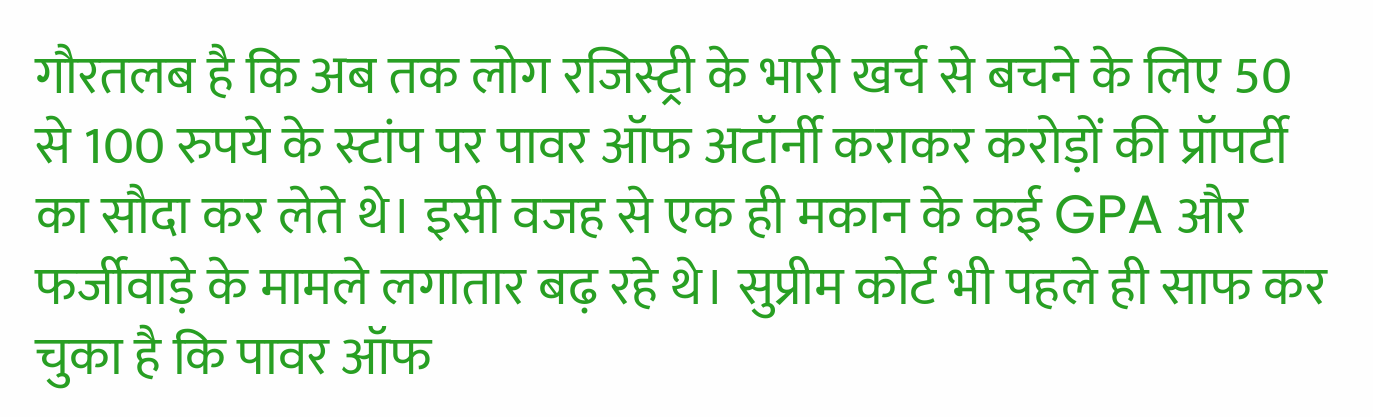गौरतलब है कि अब तक लोग रजिस्ट्री के भारी खर्च से बचने के लिए 50 से 100 रुपये के स्टांप पर पावर ऑफ अटॉर्नी कराकर करोड़ों की प्रॉपर्टी का सौदा कर लेते थे। इसी वजह से एक ही मकान के कई GPA और फर्जीवाड़े के मामले लगातार बढ़ रहे थे। सुप्रीम कोर्ट भी पहले ही साफ कर चुका है कि पावर ऑफ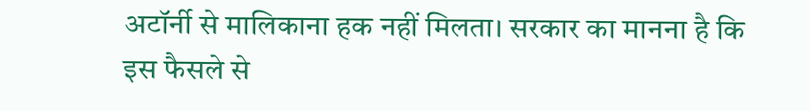अटॉर्नी से मालिकाना हक नहीं मिलता। सरकार का मानना है कि इस फैसले से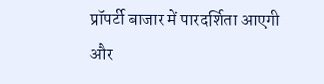प्रॉपर्टी बाजार में पारदर्शिता आएगी और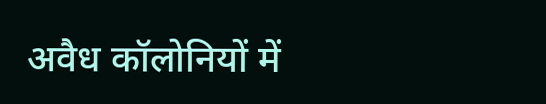अवैध कॉलोनियों में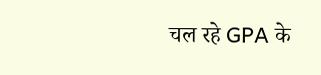चल रहे GPA के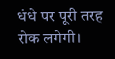धंधे पर पूरी तरह रोक लगेगी।